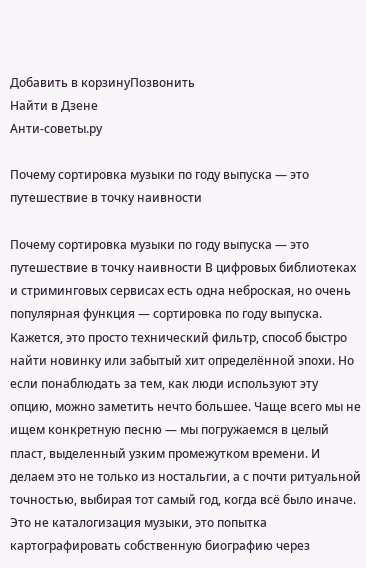Добавить в корзинуПозвонить
Найти в Дзене
Анти-советы.ру

Почему сортировка музыки по году выпуска — это путешествие в точку наивности

Почему сортировка музыки по году выпуска — это путешествие в точку наивности В цифровых библиотеках и стриминговых сервисах есть одна неброская, но очень популярная функция — сортировка по году выпуска. Кажется, это просто технический фильтр, способ быстро найти новинку или забытый хит определённой эпохи. Но если понаблюдать за тем, как люди используют эту опцию, можно заметить нечто большее. Чаще всего мы не ищем конкретную песню — мы погружаемся в целый пласт, выделенный узким промежутком времени. И делаем это не только из ностальгии, а с почти ритуальной точностью, выбирая тот самый год, когда всё было иначе. Это не каталогизация музыки, это попытка картографировать собственную биографию через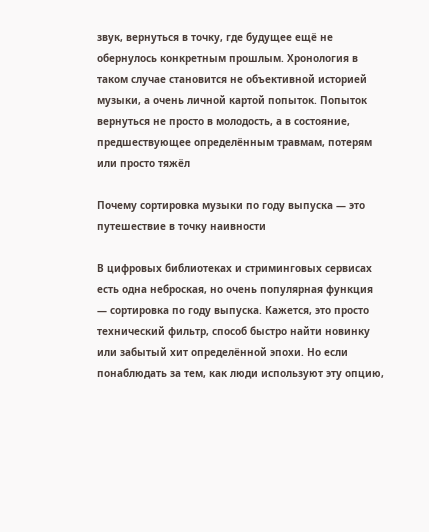звук, вернуться в точку, где будущее ещё не обернулось конкретным прошлым. Хронология в таком случае становится не объективной историей музыки, а очень личной картой попыток. Попыток вернуться не просто в молодость, а в состояние, предшествующее определённым травмам, потерям или просто тяжёл

Почему сортировка музыки по году выпуска — это путешествие в точку наивности

В цифровых библиотеках и стриминговых сервисах есть одна неброская, но очень популярная функция — сортировка по году выпуска. Кажется, это просто технический фильтр, способ быстро найти новинку или забытый хит определённой эпохи. Но если понаблюдать за тем, как люди используют эту опцию,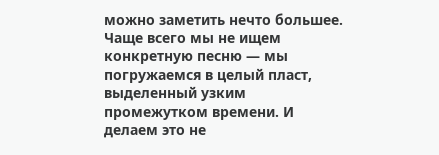можно заметить нечто большее. Чаще всего мы не ищем конкретную песню — мы погружаемся в целый пласт, выделенный узким промежутком времени. И делаем это не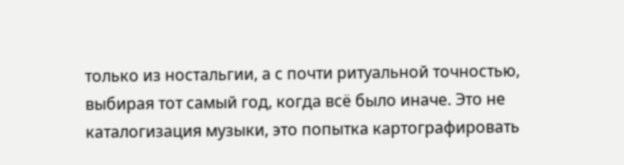только из ностальгии, а с почти ритуальной точностью, выбирая тот самый год, когда всё было иначе. Это не каталогизация музыки, это попытка картографировать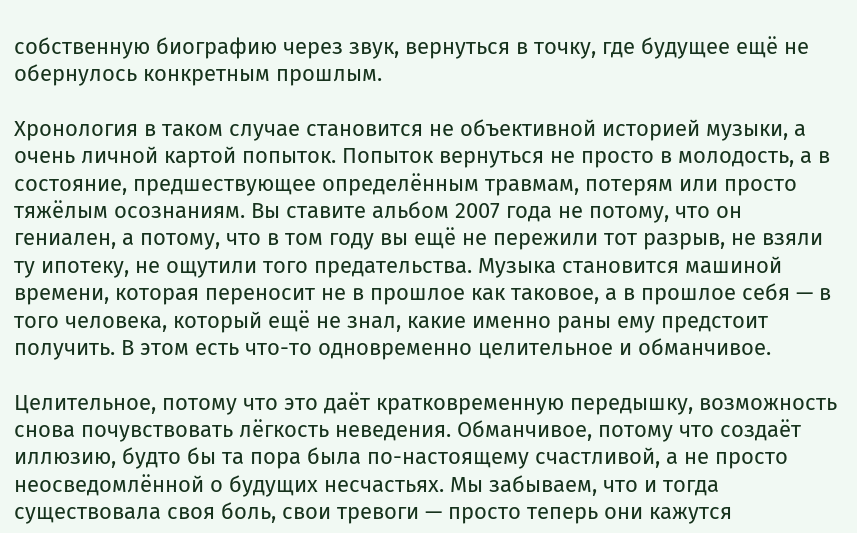собственную биографию через звук, вернуться в точку, где будущее ещё не обернулось конкретным прошлым.

Хронология в таком случае становится не объективной историей музыки, а очень личной картой попыток. Попыток вернуться не просто в молодость, а в состояние, предшествующее определённым травмам, потерям или просто тяжёлым осознаниям. Вы ставите альбом 2007 года не потому, что он гениален, а потому, что в том году вы ещё не пережили тот разрыв, не взяли ту ипотеку, не ощутили того предательства. Музыка становится машиной времени, которая переносит не в прошлое как таковое, а в прошлое себя — в того человека, который ещё не знал, какие именно раны ему предстоит получить. В этом есть что-то одновременно целительное и обманчивое.

Целительное, потому что это даёт кратковременную передышку, возможность снова почувствовать лёгкость неведения. Обманчивое, потому что создаёт иллюзию, будто бы та пора была по-настоящему счастливой, а не просто неосведомлённой о будущих несчастьях. Мы забываем, что и тогда существовала своя боль, свои тревоги — просто теперь они кажутся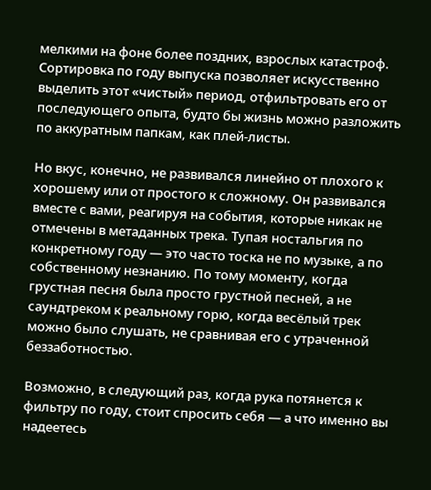мелкими на фоне более поздних, взрослых катастроф. Сортировка по году выпуска позволяет искусственно выделить этот «чистый» период, отфильтровать его от последующего опыта, будто бы жизнь можно разложить по аккуратным папкам, как плей-листы.

Но вкус, конечно, не развивался линейно от плохого к хорошему или от простого к сложному. Он развивался вместе с вами, реагируя на события, которые никак не отмечены в метаданных трека. Тупая ностальгия по конкретному году — это часто тоска не по музыке, а по собственному незнанию. По тому моменту, когда грустная песня была просто грустной песней, а не саундтреком к реальному горю, когда весёлый трек можно было слушать, не сравнивая его с утраченной беззаботностью.

Возможно, в следующий раз, когда рука потянется к фильтру по году, стоит спросить себя — а что именно вы надеетесь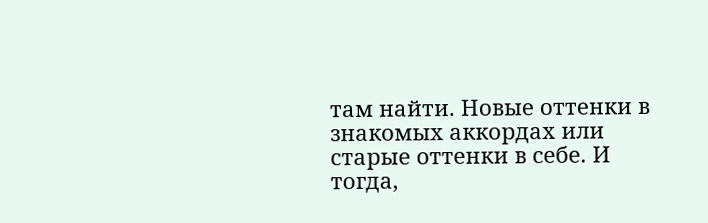там найти. Новые оттенки в знакомых аккордах или старые оттенки в себе. И тогда,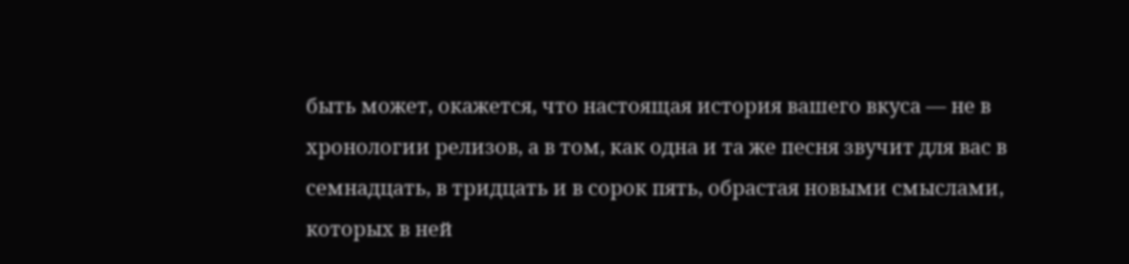быть может, окажется, что настоящая история вашего вкуса — не в хронологии релизов, а в том, как одна и та же песня звучит для вас в семнадцать, в тридцать и в сорок пять, обрастая новыми смыслами, которых в ней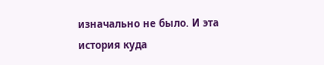изначально не было. И эта история куда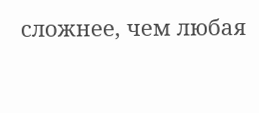сложнее, чем любая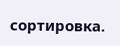сортировка.